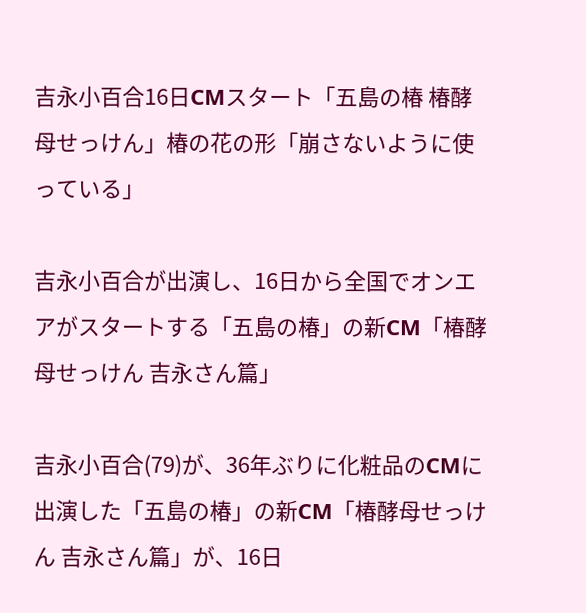吉永小百合16日CMスタート「五島の椿 椿酵母せっけん」椿の花の形「崩さないように使っている」

吉永小百合が出演し、16日から全国でオンエアがスタートする「五島の椿」の新CM「椿酵母せっけん 吉永さん篇」

吉永小百合(79)が、36年ぶりに化粧品のCMに出演した「五島の椿」の新CM「椿酵母せっけん 吉永さん篇」が、16日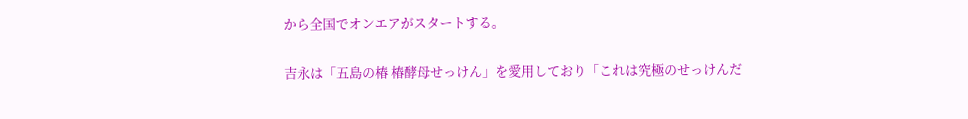から全国でオンエアがスタートする。

吉永は「五島の椿 椿酵母せっけん」を愛用しており「これは究極のせっけんだ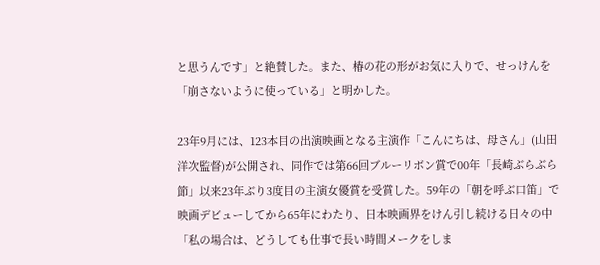と思うんです」と絶賛した。また、椿の花の形がお気に入りで、せっけんを「崩さないように使っている」と明かした。

23年9月には、123本目の出演映画となる主演作「こんにちは、母さん」(山田洋次監督)が公開され、同作では第66回ブルーリボン賞で00年「長崎ぶらぶら節」以来23年ぶり3度目の主演女優賞を受賞した。59年の「朝を呼ぶ口笛」で映画デビューしてから65年にわたり、日本映画界をけん引し続ける日々の中「私の場合は、どうしても仕事で長い時間メークをしま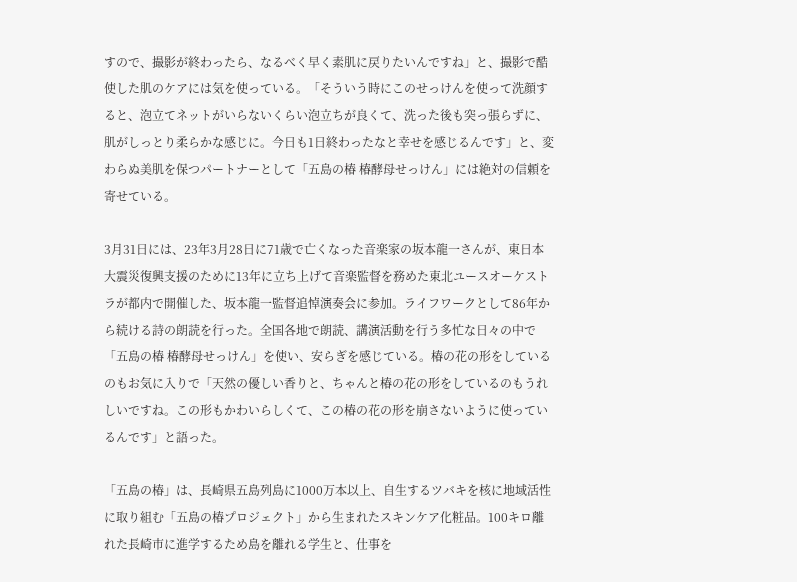すので、撮影が終わったら、なるべく早く素肌に戻りたいんですね」と、撮影で酷使した肌のケアには気を使っている。「そういう時にこのせっけんを使って洗顔すると、泡立てネットがいらないくらい泡立ちが良くて、洗った後も突っ張らずに、肌がしっとり柔らかな感じに。今日も1日終わったなと幸せを感じるんです」と、変わらぬ美肌を保つパートナーとして「五島の椿 椿酵母せっけん」には絶対の信頼を寄せている。

3月31日には、23年3月28日に71歳で亡くなった音楽家の坂本龍一さんが、東日本大震災復興支援のために13年に立ち上げて音楽監督を務めた東北ユースオーケストラが都内で開催した、坂本龍一監督追悼演奏会に参加。ライフワークとして86年から続ける詩の朗読を行った。全国各地で朗読、講演活動を行う多忙な日々の中で「五島の椿 椿酵母せっけん」を使い、安らぎを感じている。椿の花の形をしているのもお気に入りで「天然の優しい香りと、ちゃんと椿の花の形をしているのもうれしいですね。この形もかわいらしくて、この椿の花の形を崩さないように使っているんです」と語った。

「五島の椿」は、長崎県五島列島に1000万本以上、自生するツバキを核に地域活性に取り組む「五島の椿プロジェクト」から生まれたスキンケア化粧品。100キロ離れた長崎市に進学するため島を離れる学生と、仕事を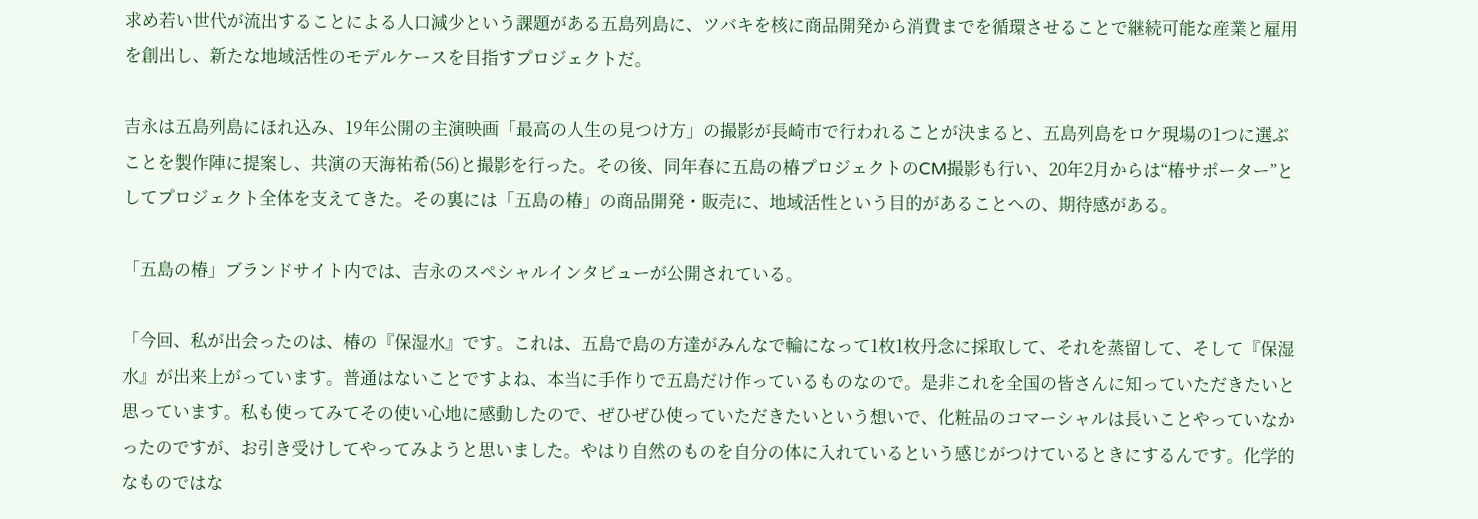求め若い世代が流出することによる人口減少という課題がある五島列島に、ツバキを核に商品開発から消費までを循環させることで継続可能な産業と雇用を創出し、新たな地域活性のモデルケースを目指すプロジェクトだ。

吉永は五島列島にほれ込み、19年公開の主演映画「最高の人生の見つけ方」の撮影が長崎市で行われることが決まると、五島列島をロケ現場の1つに選ぶことを製作陣に提案し、共演の天海祐希(56)と撮影を行った。その後、同年春に五島の椿プロジェクトのCM撮影も行い、20年2月からは“椿サポーター”としてプロジェクト全体を支えてきた。その裏には「五島の椿」の商品開発・販売に、地域活性という目的があることへの、期待感がある。

「五島の椿」ブランドサイト内では、吉永のスペシャルインタビューが公開されている。

「今回、私が出会ったのは、椿の『保湿水』です。これは、五島で島の方達がみんなで輪になって1枚1枚丹念に採取して、それを蒸留して、そして『保湿水』が出来上がっています。普通はないことですよね、本当に手作りで五島だけ作っているものなので。是非これを全国の皆さんに知っていただきたいと思っています。私も使ってみてその使い心地に感動したので、ぜひぜひ使っていただきたいという想いで、化粧品のコマーシャルは長いことやっていなかったのですが、お引き受けしてやってみようと思いました。やはり自然のものを自分の体に入れているという感じがつけているときにするんです。化学的なものではな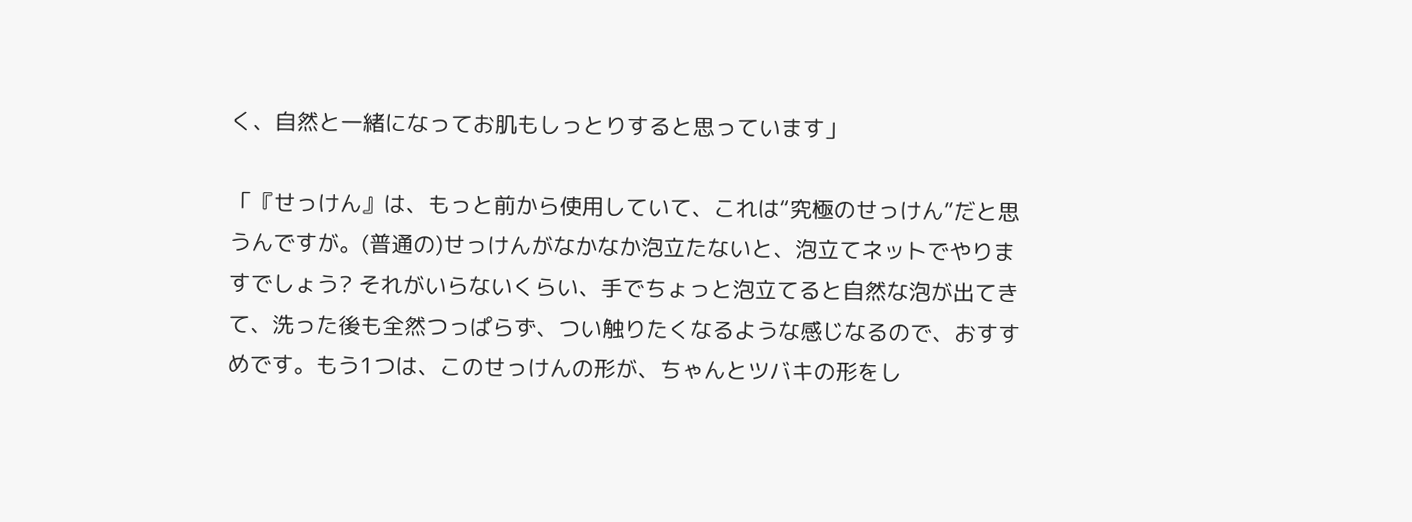く、自然と一緒になってお肌もしっとりすると思っています」

「『せっけん』は、もっと前から使用していて、これは“究極のせっけん”だと思うんですが。(普通の)せっけんがなかなか泡立たないと、泡立てネットでやりますでしょう? それがいらないくらい、手でちょっと泡立てると自然な泡が出てきて、洗った後も全然つっぱらず、つい触りたくなるような感じなるので、おすすめです。もう1つは、このせっけんの形が、ちゃんとツバキの形をし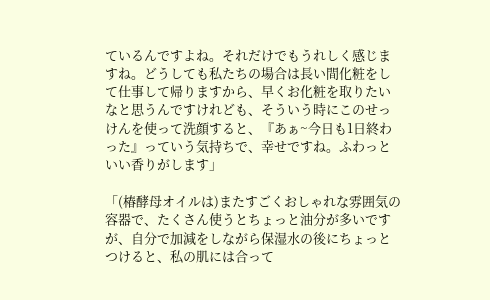ているんですよね。それだけでもうれしく感じますね。どうしても私たちの場合は長い間化粧をして仕事して帰りますから、早くお化粧を取りたいなと思うんですけれども、そういう時にこのせっけんを使って洗顔すると、『あぁ~今日も1日終わった』っていう気持ちで、幸せですね。ふわっといい香りがします」

「(椿酵母オイルは)またすごくおしゃれな雰囲気の容器で、たくさん使うとちょっと油分が多いですが、自分で加減をしながら保湿水の後にちょっとつけると、私の肌には合って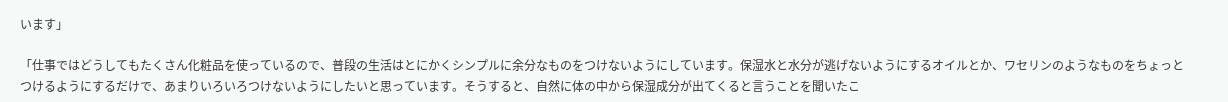います」

「仕事ではどうしてもたくさん化粧品を使っているので、普段の生活はとにかくシンプルに余分なものをつけないようにしています。保湿水と水分が逃げないようにするオイルとか、ワセリンのようなものをちょっとつけるようにするだけで、あまりいろいろつけないようにしたいと思っています。そうすると、自然に体の中から保湿成分が出てくると言うことを聞いたこ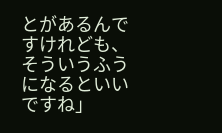とがあるんですけれども、そういうふうになるといいですね」